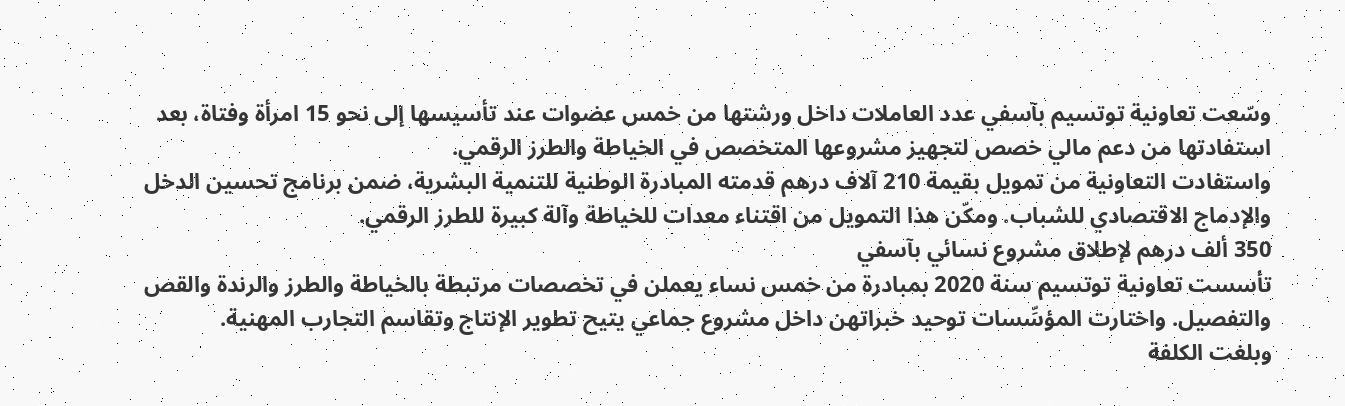وسّعت تعاونية توتسيم بآسفي عدد العاملات داخل ورشتها من خمس عضوات عند تأسيسها إلى نحو 15 امرأة وفتاة، بعد استفادتها من دعم مالي خصص لتجهيز مشروعها المتخصص في الخياطة والطرز الرقمي.
واستفادت التعاونية من تمويل بقيمة 210 آلاف درهم قدمته المبادرة الوطنية للتنمية البشرية، ضمن برنامج تحسين الدخل والإدماج الاقتصادي للشباب. ومكّن هذا التمويل من اقتناء معدات للخياطة وآلة كبيرة للطرز الرقمي.
350 ألف درهم لإطلاق مشروع نسائي بآسفي
تأسست تعاونية توتسيم سنة 2020 بمبادرة من خمس نساء يعملن في تخصصات مرتبطة بالخياطة والطرز والرندة والقص والتفصيل. واختارت المؤسِّسات توحيد خبراتهن داخل مشروع جماعي يتيح تطوير الإنتاج وتقاسم التجارب المهنية.
وبلغت الكلفة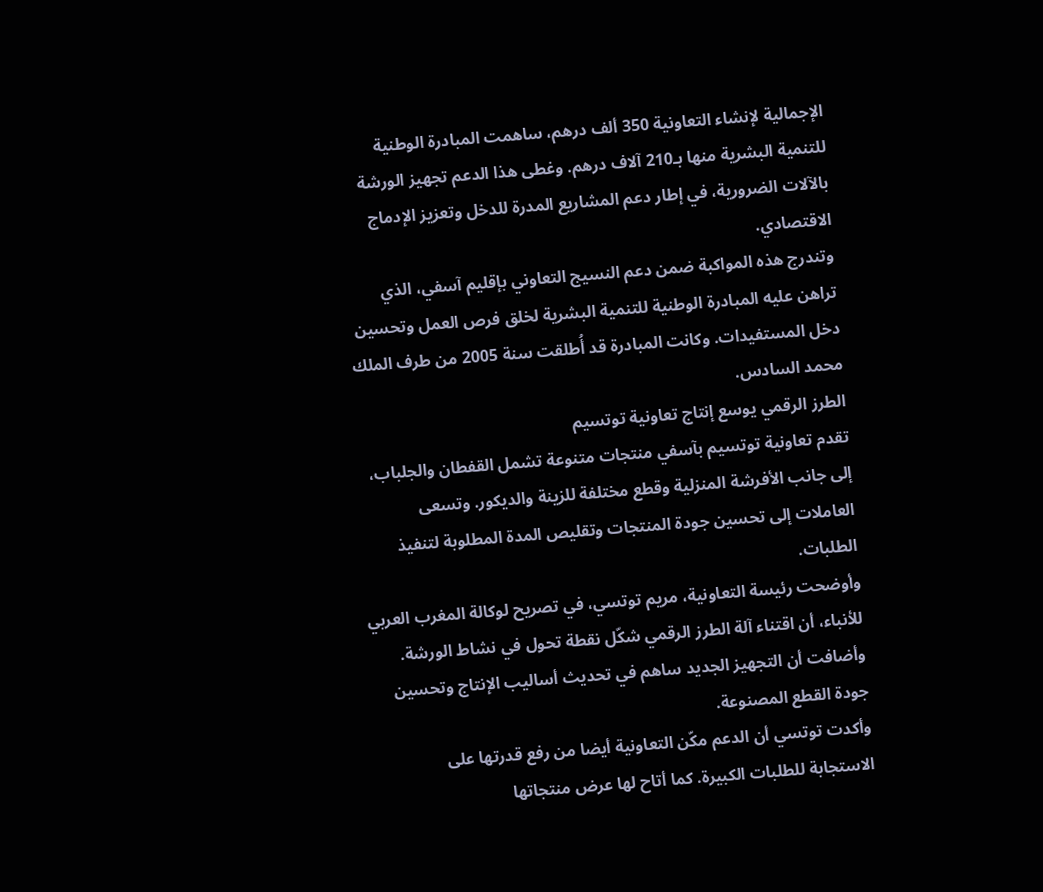الإجمالية لإنشاء التعاونية 350 ألف درهم، ساهمت المبادرة الوطنية للتنمية البشرية منها بـ210 آلاف درهم. وغطى هذا الدعم تجهيز الورشة بالآلات الضرورية، في إطار دعم المشاريع المدرة للدخل وتعزيز الإدماج الاقتصادي.
وتندرج هذه المواكبة ضمن دعم النسيج التعاوني بإقليم آسفي، الذي تراهن عليه المبادرة الوطنية للتنمية البشرية لخلق فرص العمل وتحسين دخل المستفيدات. وكانت المبادرة قد أُطلقت سنة 2005 من طرف الملك محمد السادس.
الطرز الرقمي يوسع إنتاج تعاونية توتسيم
تقدم تعاونية توتسيم بآسفي منتجات متنوعة تشمل القفطان والجلباب، إلى جانب الأفرشة المنزلية وقطع مختلفة للزينة والديكور. وتسعى العاملات إلى تحسين جودة المنتجات وتقليص المدة المطلوبة لتنفيذ الطلبات.
وأوضحت رئيسة التعاونية، مريم توتسي، في تصريح لوكالة المغرب العربي للأنباء، أن اقتناء آلة الطرز الرقمي شكّل نقطة تحول في نشاط الورشة. وأضافت أن التجهيز الجديد ساهم في تحديث أساليب الإنتاج وتحسين جودة القطع المصنوعة.
وأكدت توتسي أن الدعم مكّن التعاونية أيضا من رفع قدرتها على الاستجابة للطلبات الكبيرة. كما أتاح لها عرض منتجاتها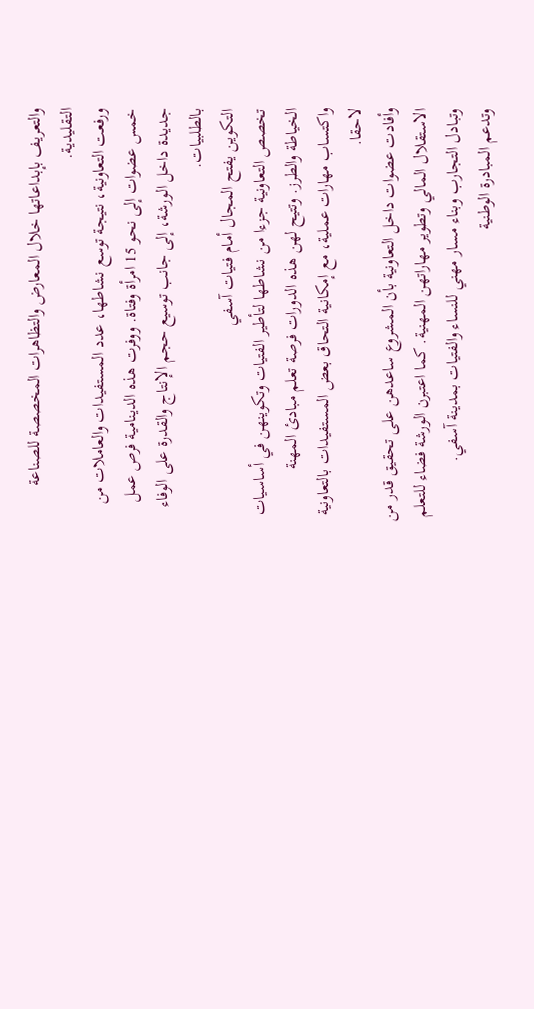والتعريف بإبداعاتها خلال المعارض والتظاهرات المخصصة للصناعة التقليدية.
ورفعت التعاونية، نتيجة توسع نشاطها، عدد المستفيدات والعاملات من خمس عضوات إلى نحو 15 امرأة وفتاة. ووفرت هذه الدينامية فرص عمل جديدة داخل الورشة، إلى جانب توسيع حجم الإنتاج والقدرة على الوفاء بالطلبيات.
التكوين يفتح المجال أمام فتيات آسفي
تخصص التعاونية جزءا من نشاطها لتأطير الفتيات وتكوينهن في أساسيات الخياطة والطرز. وتتيح لهن هذه الدورات فرصة تعلم مبادئ المهنة واكتساب مهارات عملية، مع إمكانية التحاق بعض المستفيدات بالتعاونية لاحقا.
وأفادت عضوات داخل التعاونية بأن المشروع ساعدهن على تحقيق قدر من الاستقلال المالي وتطوير مهاراتهن المهنية. كما اعتبرن الورشة فضاء للتعلم وتبادل التجارب وبناء مسار مهني للنساء والفتيات بمدينة آسفي.
وتدعم المبادرة الوطنية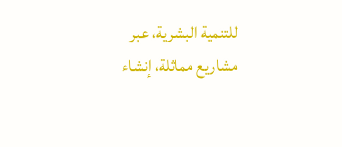للتنمية البشرية، عبر مشاريع مماثلة، إنشاء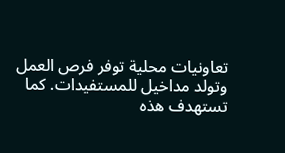تعاونيات محلية توفر فرص العمل وتولد مداخيل للمستفيدات. كما تستهدف هذه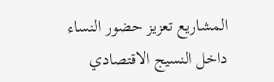المشاريع تعزيز حضور النساء داخل النسيج الاقتصادي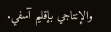والإنتاجي بإقليم آسفي.